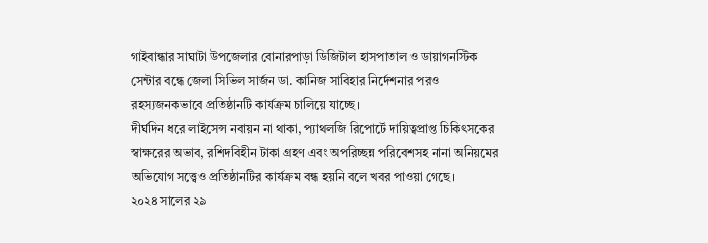গাইবান্ধার সাঘাটা উপজেলার বোনারপাড়া ডিজিটাল হাসপাতাল ও ডায়াগনস্টিক সেন্টার বন্ধে জেলা সিভিল সার্জন ডা. কানিজ সাবিহার নির্দেশনার পরও রহস্যজনকভাবে প্রতিষ্ঠানটি কার্যক্রম চালিয়ে যাচ্ছে।
দীর্ঘদিন ধরে লাইসেন্স নবায়ন না থাকা, প্যাথলজি রিপোর্টে দায়িত্বপ্রাপ্ত চিকিৎসকের স্বাক্ষরের অভাব, রশিদবিহীন টাকা গ্রহণ এবং অপরিচ্ছন্ন পরিবেশসহ নানা অনিয়মের অভিযোগ সত্ত্বেও প্রতিষ্ঠানটির কার্যক্রম বন্ধ হয়নি বলে খবর পাওয়া গেছে।
২০২৪ সালের ২৯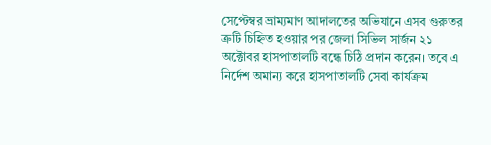সেপ্টেম্বর ভ্রাম্যমাণ আদালতের অভিযানে এসব গুরুতর ত্রুটি চিহ্নিত হওয়ার পর জেলা সিভিল সার্জন ২১ অক্টোবর হাসপাতালটি বন্ধে চিঠি প্রদান করেন। তবে এ নির্দেশ অমান্য করে হাসপাতালটি সেবা কার্যক্রম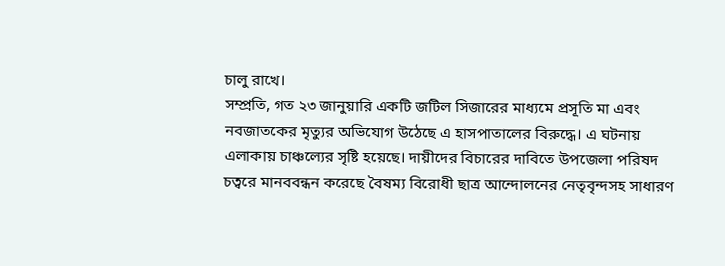চালু রাখে।
সম্প্রতি, গত ২৩ জানুয়ারি একটি জটিল সিজারের মাধ্যমে প্রসূতি মা এবং নবজাতকের মৃত্যুর অভিযোগ উঠেছে এ হাসপাতালের বিরুদ্ধে। এ ঘটনায় এলাকায় চাঞ্চল্যের সৃষ্টি হয়েছে। দায়ীদের বিচারের দাবিতে উপজেলা পরিষদ চত্বরে মানববন্ধন করেছে বৈষম্য বিরোধী ছাত্র আন্দোলনের নেতৃবৃন্দসহ সাধারণ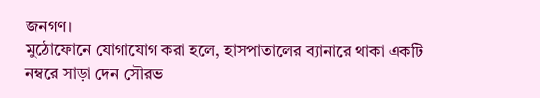জনগণ।
মুঠোফোনে যোগাযোগ করা হলে, হাসপাতালের ব্যানারে থাকা একটি নম্বরে সাড়া দেন সৌরভ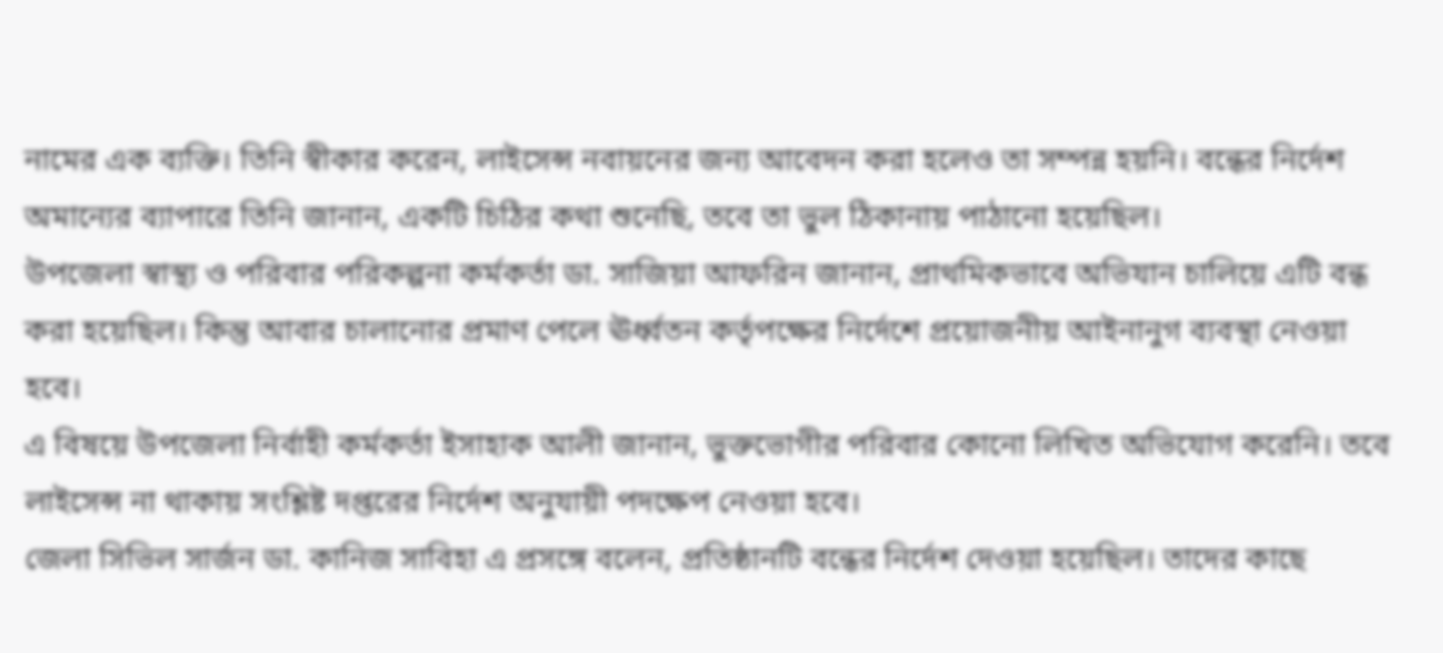নামের এক ব্যক্তি। তিনি স্বীকার করেন, লাইসেন্স নবায়নের জন্য আবেদন করা হলেও তা সম্পন্ন হয়নি। বন্ধের নির্দেশ অমান্যের ব্যাপারে তিনি জানান, একটি চিঠির কথা শুনেছি, তবে তা ভুল ঠিকানায় পাঠানো হয়েছিল।
উপজেলা স্বাস্থ্য ও পরিবার পরিকল্পনা কর্মকর্তা ডা. সাজিয়া আফরিন জানান, প্রাথমিকভাবে অভিযান চালিয়ে এটি বন্ধ করা হয়েছিল। কিন্তু আবার চালানোর প্রমাণ পেলে ঊর্ধ্বতন কর্তৃপক্ষের নির্দেশে প্রয়োজনীয় আইনানুগ ব্যবস্থা নেওয়া হবে।
এ বিষয়ে উপজেলা নির্বাহী কর্মকর্তা ইসাহাক আলী জানান, ভুক্তভোগীর পরিবার কোনো লিখিত অভিযোগ করেনি। তবে লাইসেন্স না থাকায় সংশ্লিষ্ট দপ্তরের নির্দেশ অনুযায়ী পদক্ষেপ নেওয়া হবে।
জেলা সিভিল সার্জন ডা. কানিজ সাবিহা এ প্রসঙ্গে বলেন, প্রতিষ্ঠানটি বন্ধের নির্দেশ দেওয়া হয়েছিল। তাদের কাছে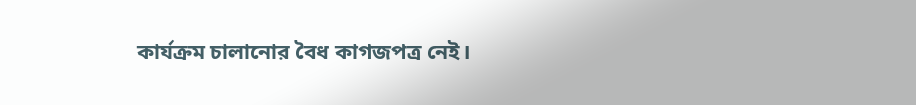কার্যক্রম চালানোর বৈধ কাগজপত্র নেই।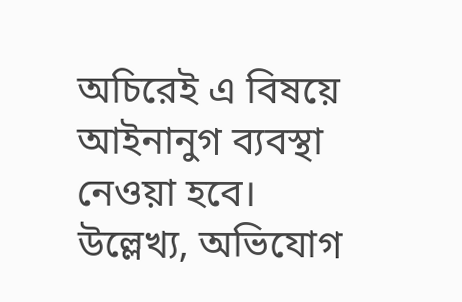অচিরেই এ বিষয়ে আইনানুগ ব্যবস্থা নেওয়া হবে।
উল্লেখ্য, অভিযোগ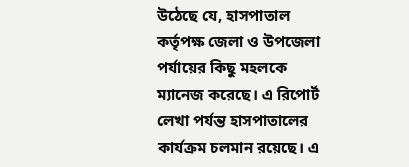উঠেছে যে, হাসপাতাল কর্তৃপক্ষ জেলা ও উপজেলা পর্যায়ের কিছু মহলকে ম্যানেজ করেছে। এ রিপোর্ট লেখা পর্যন্ত হাসপাতালের কার্যক্রম চলমান রয়েছে। এ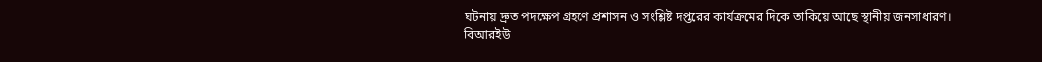ঘটনায় দ্রুত পদক্ষেপ গ্রহণে প্রশাসন ও সংশ্লিষ্ট দপ্তরের কার্যক্রমের দিকে তাকিয়ে আছে স্থানীয় জনসাধারণ।
বিআরইউ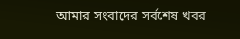আমার সংবাদের সর্বশেষ খবর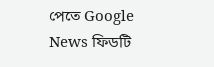পেতে Google News ফিডটি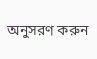অনুসরণ করুন